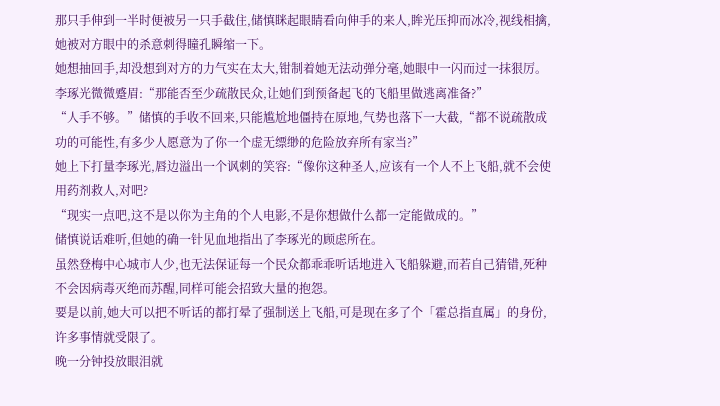那只手伸到一半时便被另一只手截住,储慎眯起眼睛看向伸手的来人,眸光压抑而冰冷,视线相擒,她被对方眼中的杀意刺得瞳孔瞬缩一下。
她想抽回手,却没想到对方的力气实在太大,钳制着她无法动弹分毫,她眼中一闪而过一抹狠厉。
李琢光微微蹙眉:“那能否至少疏散民众,让她们到预备起飞的飞船里做逃离准备?”
“人手不够。”储慎的手收不回来,只能尴尬地僵持在原地,气势也落下一大截,“都不说疏散成功的可能性,有多少人愿意为了你一个虚无缥缈的危险放弃所有家当?”
她上下打量李琢光,唇边溢出一个讽刺的笑容:“像你这种圣人,应该有一个人不上飞船,就不会使用药剂救人,对吧?
“现实一点吧,这不是以你为主角的个人电影,不是你想做什么都一定能做成的。”
储慎说话难听,但她的确一针见血地指出了李琢光的顾虑所在。
虽然登梅中心城市人少,也无法保证每一个民众都乖乖听话地进入飞船躲避,而若自己猜错,死种不会因病毒灭绝而苏醒,同样可能会招致大量的抱怨。
要是以前,她大可以把不听话的都打晕了强制送上飞船,可是现在多了个「霍总指直属」的身份,许多事情就受限了。
晚一分钟投放眼泪就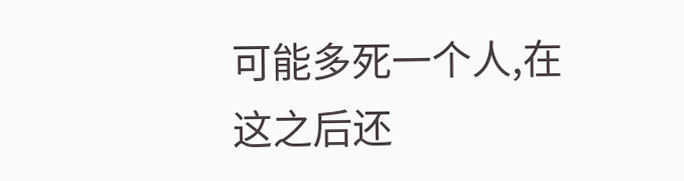可能多死一个人,在这之后还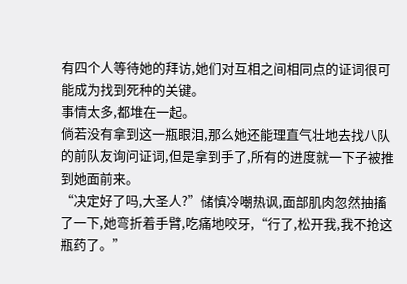有四个人等待她的拜访,她们对互相之间相同点的证词很可能成为找到死种的关键。
事情太多,都堆在一起。
倘若没有拿到这一瓶眼泪,那么她还能理直气壮地去找八队的前队友询问证词,但是拿到手了,所有的进度就一下子被推到她面前来。
“决定好了吗,大圣人?”储慎冷嘲热讽,面部肌肉忽然抽搐了一下,她弯折着手臂,吃痛地咬牙,“行了,松开我,我不抢这瓶药了。”